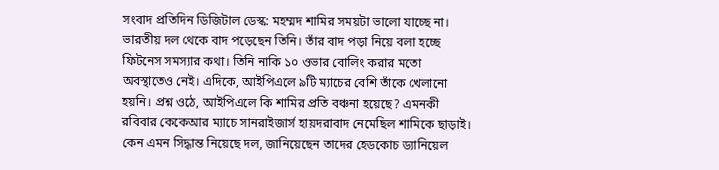সংবাদ প্রতিদিন ডিজিটাল ডেস্ক: মহম্মদ শামির সময়টা ভালো যাচ্ছে না। ভারতীয় দল থেকে বাদ পড়েছেন তিনি। তাঁর বাদ পড়া নিয়ে বলা হচ্ছে ফিটনেস সমস্যার কথা। তিনি নাকি ১০ ওভার বোলিং করার মতো অবস্থাতেও নেই। এদিকে, আইপিএলে ৯টি ম্যাচের বেশি তাঁকে খেলানো হয়নি। প্রশ্ন ওঠে, আইপিএলে কি শামির প্রতি বঞ্চনা হয়েছে? এমনকী রবিবার কেকেআর ম্যাচে সানরাইজার্স হায়দরাবাদ নেমেছিল শামিকে ছাড়াই। কেন এমন সিদ্ধান্ত নিয়েছে দল, জানিয়েছেন তাদের হেডকোচ ড্যানিয়েল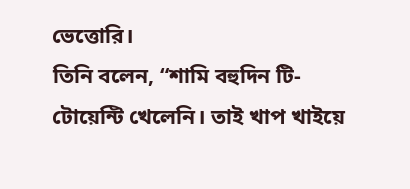ভেত্তোরি।
তিনি বলেন, “শামি বহুদিন টি-টোয়েন্টি খেলেনি। তাই খাপ খাইয়ে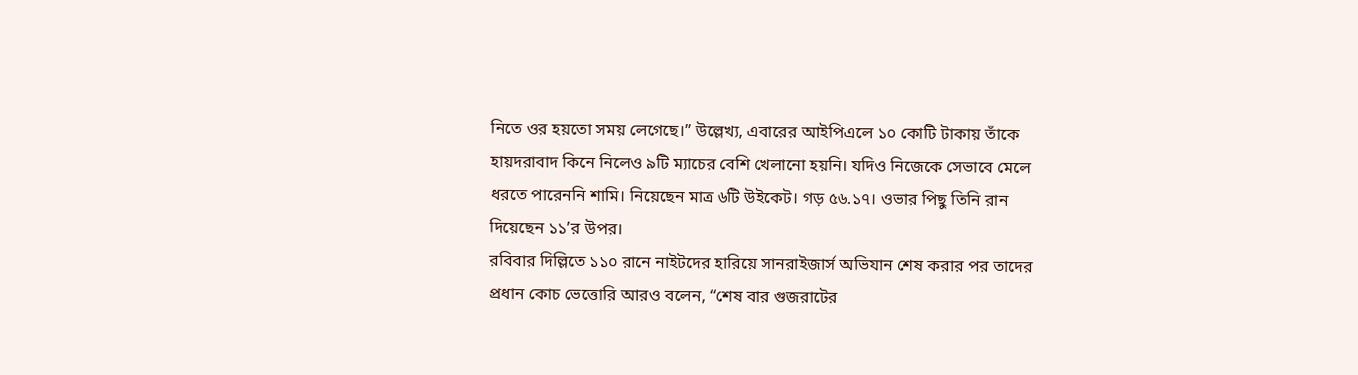নিতে ওর হয়তো সময় লেগেছে।” উল্লেখ্য, এবারের আইপিএলে ১০ কোটি টাকায় তাঁকে হায়দরাবাদ কিনে নিলেও ৯টি ম্যাচের বেশি খেলানো হয়নি। যদিও নিজেকে সেভাবে মেলে ধরতে পারেননি শামি। নিয়েছেন মাত্র ৬টি উইকেট। গড় ৫৬.১৭। ওভার পিছু তিনি রান দিয়েছেন ১১’র উপর।
রবিবার দিল্লিতে ১১০ রানে নাইটদের হারিয়ে সানরাইজার্স অভিযান শেষ করার পর তাদের প্রধান কোচ ভেত্তোরি আরও বলেন, “শেষ বার গুজরাটের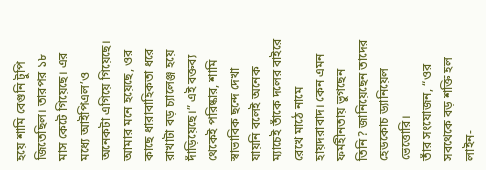হয়ে শামি বেগুনি টুপি জিতেছিল। তারপর ১৮ মাস কেটে গিয়েছে। এর মধ্যে আইপিএল’ও অনেকটা এগিয়ে গিয়েছে। আমার মনে হয়েছে, ওর কাছে ধারাবাহিকতা ধরে রাখাটা বড় চ্যালেঞ্জ হয়ে দাঁড়িয়েছে।” এই বক্তব্য থেকেই পরিষ্কার, শামি স্বাভাবিক ছন্দে দেখা যায়নি বলেই অনেক ম্যাচেই তাঁকে দলের বাইরে রেখে মাঠে নামে হায়দরাবাদ। কেন এমন ফর্মহীনতায় ভুগছেন তিনি? জানিয়েছেন তাদের হেডকোচ ড্যানিয়েল ভেত্তোরি।
তাঁর সংযোজন, “ওর সবথেকে বড় শক্তি হল লাইন-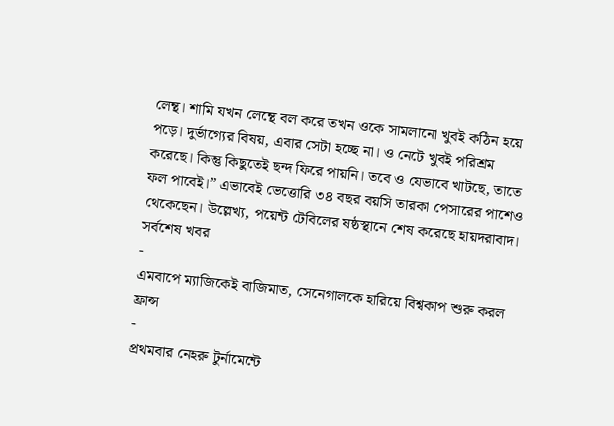লেন্থ। শামি যখন লেন্থে বল করে তখন ওকে সামলানো খুবই কঠিন হয়ে পড়ে। দুর্ভাগ্যের বিষয়, এবার সেটা হচ্ছে না। ও নেটে খুবই পরিশ্রম করেছে। কিন্তু কিছুতেই ছন্দ ফিরে পায়নি। তবে ও যেভাবে খাটছে, তাতে ফল পাবেই।” এভাবেই ভেত্তোরি ৩৪ বছর বয়সি তারকা পেসারের পাশেও থেকেছেন। উল্লেখ্য, পয়েন্ট টেবিলের ষষ্ঠস্থানে শেষ করেছে হায়দরাবাদ।
সর্বশেষ খবর
-
এমবাপে ম্যাজিকেই বাজিমাত, সেনেগালকে হারিয়ে বিশ্বকাপ শুরু করল ফ্রান্স
-
প্রথমবার নেহরু টুর্নামেন্টে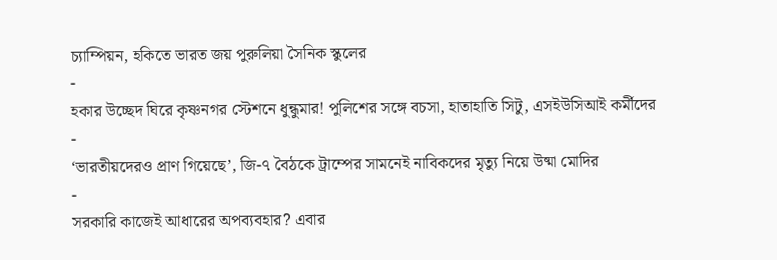চ্যাম্পিয়ন, হকিতে ভারত জয় পুরুলিয়া সৈনিক স্কুলের
-
হকার উচ্ছেদ ঘিরে কৃষ্ণনগর স্টেশনে ধুন্ধুমার! পুলিশের সঙ্গে বচসা, হাতাহাতি সিটু, এসইউসিআই কর্মীদের
-
‘ভারতীয়দেরও প্রাণ গিয়েছে’, জি-৭ বৈঠকে ট্রাম্পের সামনেই নাবিকদের মৃত্যু নিয়ে উষ্মা মোদির
-
সরকারি কাজেই আধারের অপব্যবহার? এবার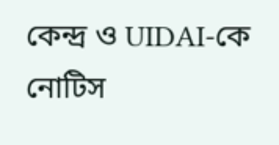কেন্দ্র ও UIDAI-কে নোটিস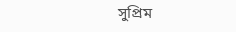সুপ্রিম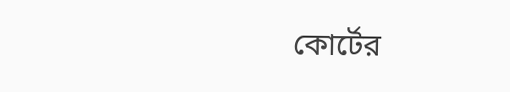কোর্টের